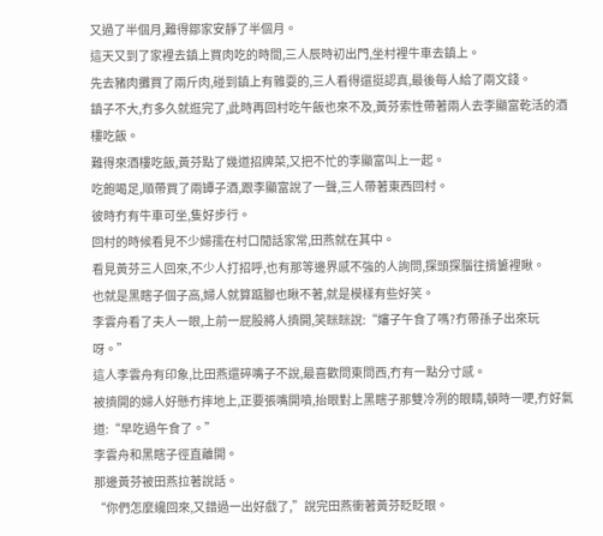又過了半個月,難得鄒家安靜了半個月。
這天又到了家裡去鎮上買肉吃的時間,三人辰時初出門,坐村裡牛車去鎮上。
先去豬肉攤買了兩斤肉,碰到鎮上有雜耍的,三人看得還挺認真,最後每人給了兩文錢。
鎮子不大,冇多久就逛完了,此時再回村吃午飯也來不及,黃芬索性帶著兩人去李顯富乾活的酒樓吃飯。
難得來酒樓吃飯,黃芬點了幾道招牌菜,又把不忙的李顯富叫上一起。
吃飽喝足,順帶買了兩罈子酒,跟李顯富說了一聲,三人帶著東西回村。
彼時冇有牛車可坐,隻好步行。
回村的時候看見不少婦孺在村口閒話家常,田燕就在其中。
看見黃芬三人回來,不少人打招呼,也有那等邊界感不強的人詢問,探頭探腦往揹簍裡瞅。
也就是黑瞎子個子高,婦人就算踮腳也瞅不著,就是模樣有些好笑。
李雲舟看了夫人一眼,上前一屁股將人擠開,笑眯眯說:“嬸子午食了嗎?冇帶孫子出來玩呀。”
這人李雲舟有印象,比田燕還碎嘴子不說,最喜歡問東問西,冇有一點分寸感。
被擠開的婦人好懸冇摔地上,正要張嘴開噴,抬眼對上黑瞎子那雙冷冽的眼睛,頓時一哽,冇好氣道:“早吃過午食了。”
李雲舟和黑瞎子徑直離開。
那邊黃芬被田燕拉著說話。
“你們怎麼纔回來,又錯過一出好戲了,”說完田燕衝著黃芬眨眨眼。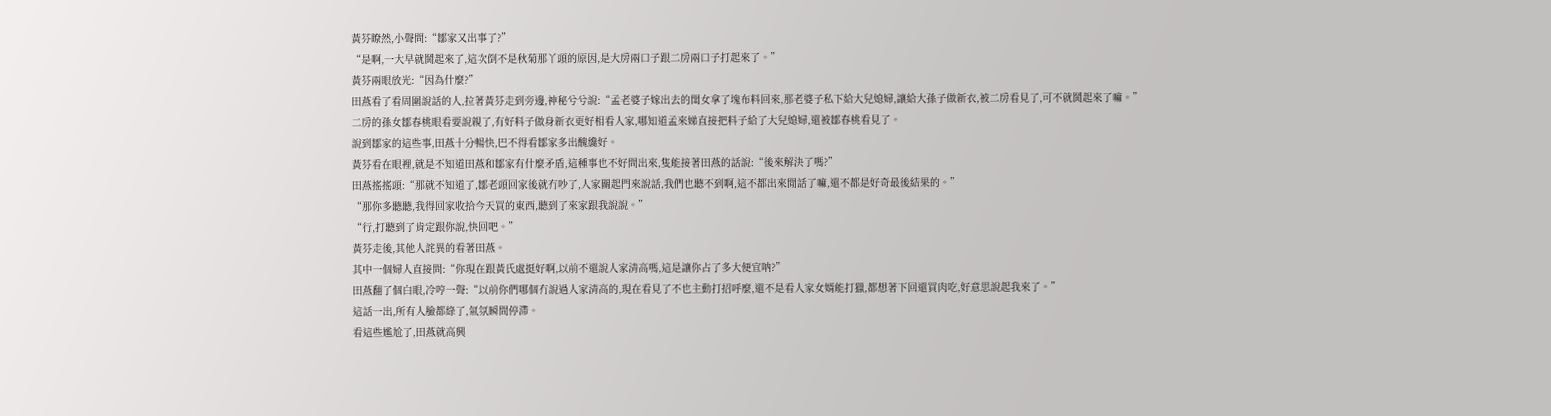黃芬瞭然,小聲問:“鄒家又出事了?”
“是啊,一大早就鬨起來了,這次倒不是秋菊那丫頭的原因,是大房兩口子跟二房兩口子打起來了。”
黃芬兩眼放光:“因為什麼?”
田燕看了看周圍說話的人,拉著黃芬走到旁邊,神秘兮兮說:“孟老婆子嫁出去的閨女拿了塊布料回來,那老婆子私下給大兒媳婦,讓給大孫子做新衣,被二房看見了,可不就鬨起來了嘛。”
二房的孫女鄒春桃眼看要說親了,有好料子做身新衣更好相看人家,哪知道孟來娣直接把料子給了大兒媳婦,還被鄒春桃看見了。
說到鄒家的這些事,田燕十分暢快,巴不得看鄒家多出醜纔好。
黃芬看在眼裡,就是不知道田燕和鄒家有什麼矛盾,這種事也不好問出來,隻能接著田燕的話說:“後來解決了嗎?”
田燕搖搖頭:“那就不知道了,鄒老頭回家後就冇吵了,人家關起門來說話,我們也聽不到啊,這不都出來閒話了嘛,還不都是好奇最後結果的。”
“那你多聽聽,我得回家收拾今天買的東西,聽到了來家跟我說說。”
“行,打聽到了肯定跟你說,快回吧。”
黃芬走後,其他人詫異的看著田燕。
其中一個婦人直接問:“你現在跟黃氏處挺好啊,以前不還說人家清高嗎,這是讓你占了多大便宜呐?”
田燕翻了個白眼,冷哼一聲:“以前你們哪個冇說過人家清高的,現在看見了不也主動打招呼麼,還不是看人家女婿能打獵,都想著下回還買肉吃,好意思說起我來了。”
這話一出,所有人臉都綠了,氣氛瞬間停滯。
看這些尷尬了,田燕就高興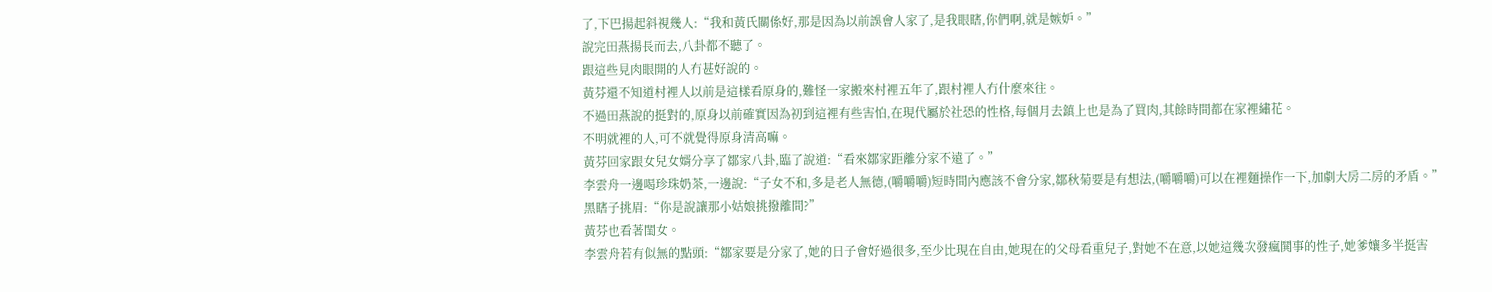了,下巴揚起斜視幾人:“我和黃氏關係好,那是因為以前誤會人家了,是我眼瞎,你們啊,就是嫉妒。”
說完田燕揚長而去,八卦都不聽了。
跟這些見肉眼開的人冇甚好說的。
黃芬還不知道村裡人以前是這樣看原身的,難怪一家搬來村裡五年了,跟村裡人冇什麼來往。
不過田燕說的挺對的,原身以前確實因為初到這裡有些害怕,在現代屬於社恐的性格,每個月去鎮上也是為了買肉,其餘時間都在家裡繡花。
不明就裡的人,可不就覺得原身清高嘛。
黃芬回家跟女兒女婿分享了鄒家八卦,臨了說道:“看來鄒家距離分家不遠了。”
李雲舟一邊喝珍珠奶茶,一邊說:“子女不和,多是老人無德,(嚼嚼嚼)短時間內應該不會分家,鄒秋菊要是有想法,(嚼嚼嚼)可以在裡麵操作一下,加劇大房二房的矛盾。”
黑瞎子挑眉:“你是說讓那小姑娘挑撥離間?”
黃芬也看著閨女。
李雲舟若有似無的點頭:“鄒家要是分家了,她的日子會好過很多,至少比現在自由,她現在的父母看重兒子,對她不在意,以她這幾次發瘋鬨事的性子,她爹孃多半挺害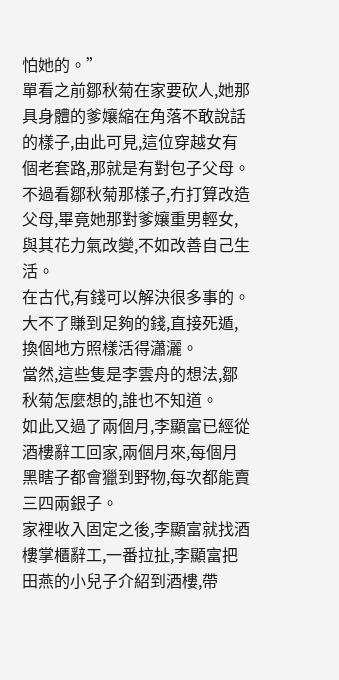怕她的。”
單看之前鄒秋菊在家要砍人,她那具身體的爹孃縮在角落不敢說話的樣子,由此可見,這位穿越女有個老套路,那就是有對包子父母。
不過看鄒秋菊那樣子,冇打算改造父母,畢竟她那對爹孃重男輕女,與其花力氣改變,不如改善自己生活。
在古代,有錢可以解決很多事的。
大不了賺到足夠的錢,直接死遁,換個地方照樣活得瀟灑。
當然,這些隻是李雲舟的想法,鄒秋菊怎麼想的,誰也不知道。
如此又過了兩個月,李顯富已經從酒樓辭工回家,兩個月來,每個月黑瞎子都會獵到野物,每次都能賣三四兩銀子。
家裡收入固定之後,李顯富就找酒樓掌櫃辭工,一番拉扯,李顯富把田燕的小兒子介紹到酒樓,帶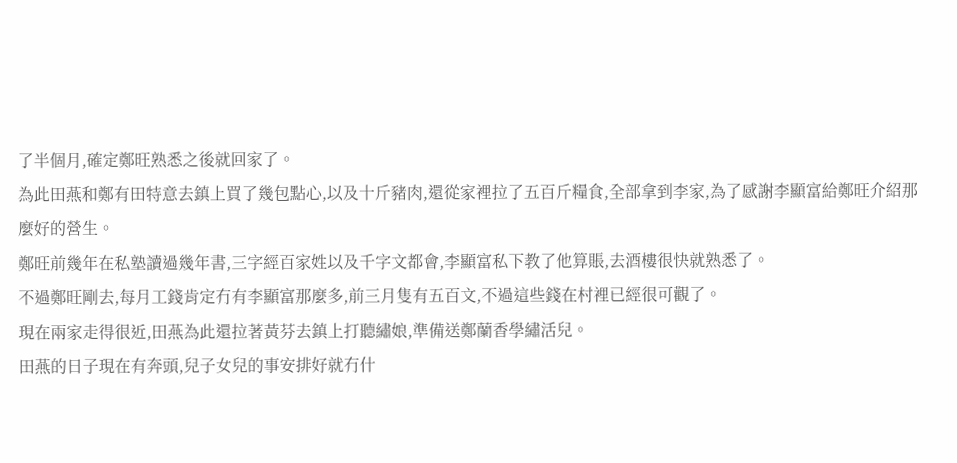了半個月,確定鄭旺熟悉之後就回家了。
為此田燕和鄭有田特意去鎮上買了幾包點心,以及十斤豬肉,還從家裡拉了五百斤糧食,全部拿到李家,為了感謝李顯富給鄭旺介紹那麼好的營生。
鄭旺前幾年在私塾讀過幾年書,三字經百家姓以及千字文都會,李顯富私下教了他算賬,去酒樓很快就熟悉了。
不過鄭旺剛去,每月工錢肯定冇有李顯富那麼多,前三月隻有五百文,不過這些錢在村裡已經很可觀了。
現在兩家走得很近,田燕為此還拉著黃芬去鎮上打聽繡娘,準備送鄭蘭香學繡活兒。
田燕的日子現在有奔頭,兒子女兒的事安排好就冇什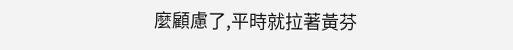麼顧慮了,平時就拉著黃芬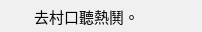去村口聽熱鬨。